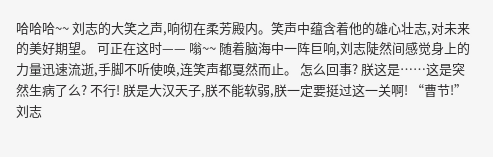哈哈哈~~ 刘志的大笑之声,响彻在柔芳殿内。笑声中蕴含着他的雄心壮志,对未来的美好期望。 可正在这时—— 嗡~~ 随着脑海中一阵巨响,刘志陡然间感觉身上的力量迅速流逝,手脚不听使唤,连笑声都戛然而止。 怎么回事? 朕这是……这是突然生病了么? 不行! 朕是大汉天子,朕不能软弱,朕一定要挺过这一关啊! “曹节!”刘志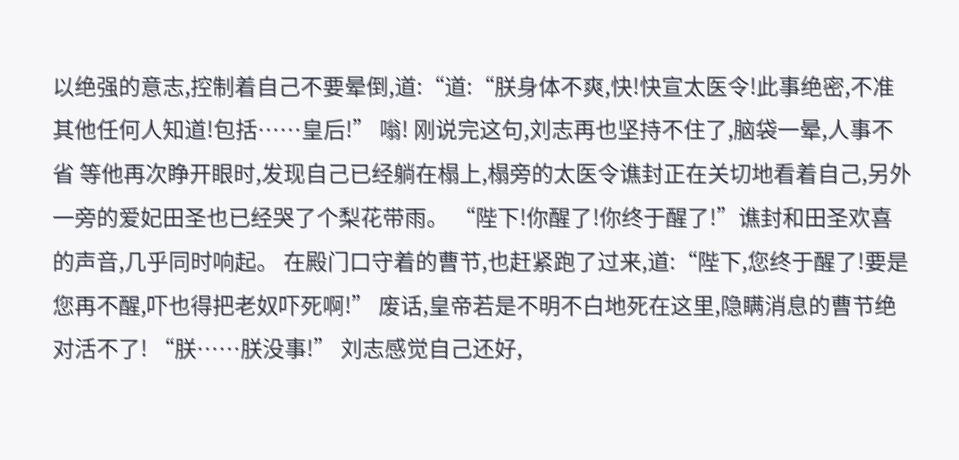以绝强的意志,控制着自己不要晕倒,道:“道:“朕身体不爽,快!快宣太医令!此事绝密,不准其他任何人知道!包括……皇后!” 嗡! 刚说完这句,刘志再也坚持不住了,脑袋一晕,人事不省 等他再次睁开眼时,发现自己已经躺在榻上,榻旁的太医令谯封正在关切地看着自己,另外一旁的爱妃田圣也已经哭了个梨花带雨。 “陛下!你醒了!你终于醒了!”谯封和田圣欢喜的声音,几乎同时响起。 在殿门口守着的曹节,也赶紧跑了过来,道:“陛下,您终于醒了!要是您再不醒,吓也得把老奴吓死啊!” 废话,皇帝若是不明不白地死在这里,隐瞒消息的曹节绝对活不了! “朕……朕没事!” 刘志感觉自己还好,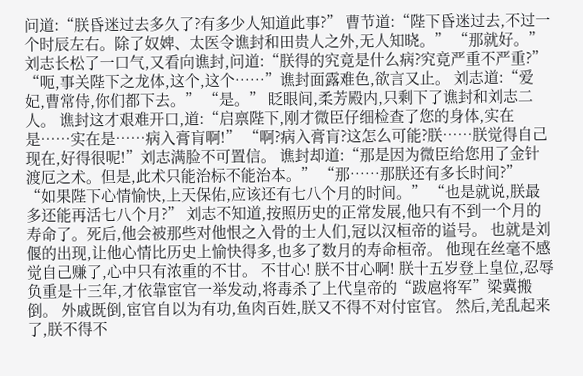问道:“朕昏迷过去多久了?有多少人知道此事?” 曹节道:“陛下昏迷过去,不过一个时辰左右。除了奴婢、太医令谯封和田贵人之外,无人知晓。” “那就好。”刘志长松了一口气,又看向谯封,问道:“朕得的究竟是什么病?究竟严重不严重?” “呃,事关陛下之龙体,这个,这个……”谯封面露难色,欲言又止。 刘志道:“爱妃,曹常侍,你们都下去。” “是。” 眨眼间,柔芳殿内,只剩下了谯封和刘志二人。 谯封这才艰难开口,道:“启禀陛下,刚才微臣仔细检查了您的身体,实在是……实在是……病入膏肓啊!” “啊?病入膏肓?这怎么可能?朕……朕觉得自己现在,好得很呢!”刘志满脸不可置信。 谯封却道:“那是因为微臣给您用了金针渡厄之术。但是,此术只能治标不能治本。” “那……那朕还有多长时间?” “如果陛下心情愉快,上天保佑,应该还有七八个月的时间。” “也是就说,朕最多还能再活七八个月?” 刘志不知道,按照历史的正常发展,他只有不到一个月的寿命了。死后,他会被那些对他恨之入骨的士人们,冠以汉桓帝的谥号。 也就是刘偃的出现,让他心情比历史上愉快得多,也多了数月的寿命桓帝。 他现在丝毫不感觉自己赚了,心中只有浓重的不甘。 不甘心! 朕不甘心啊! 朕十五岁登上皇位,忍辱负重是十三年,才依靠宦官一举发动,将毒杀了上代皇帝的“跋扈将军”梁冀搬倒。 外戚既倒,宦官自以为有功,鱼肉百姓,朕又不得不对付宦官。 然后,羌乱起来了,朕不得不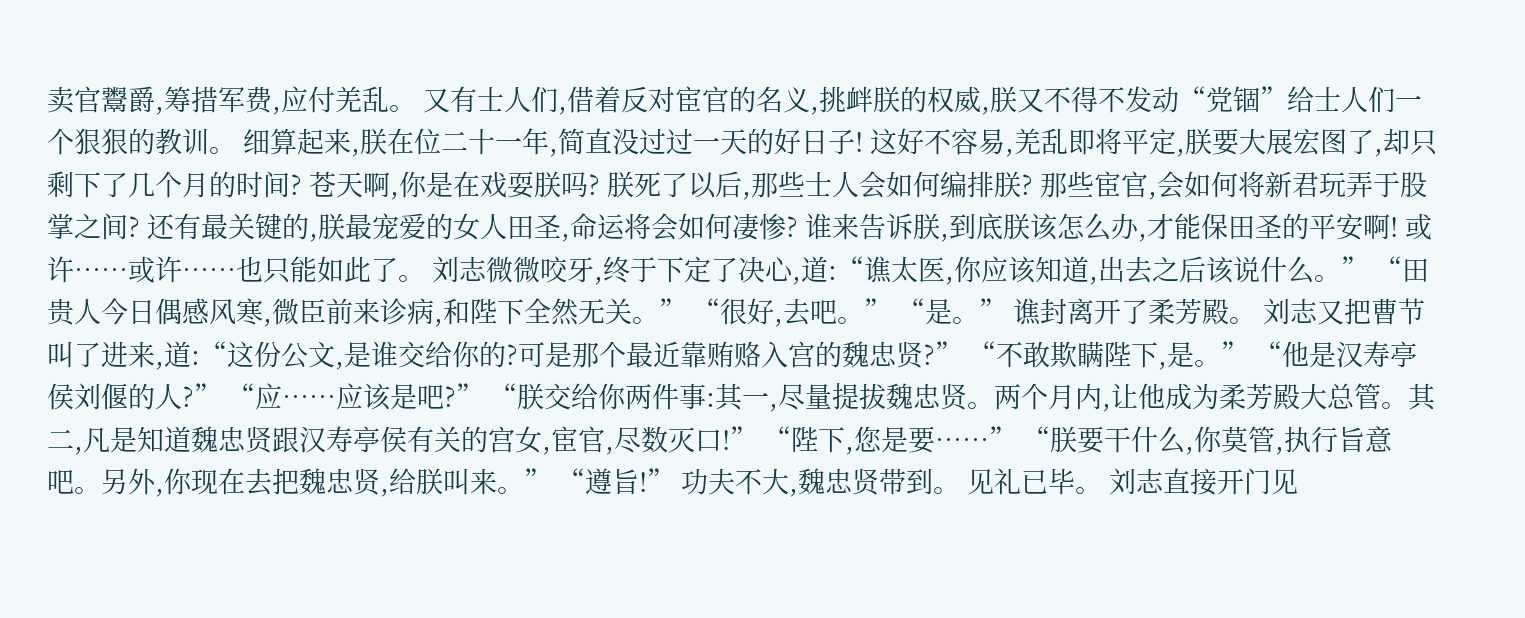卖官鬻爵,筹措军费,应付羌乱。 又有士人们,借着反对宦官的名义,挑衅朕的权威,朕又不得不发动“党锢”给士人们一个狠狠的教训。 细算起来,朕在位二十一年,简直没过过一天的好日子! 这好不容易,羌乱即将平定,朕要大展宏图了,却只剩下了几个月的时间? 苍天啊,你是在戏耍朕吗? 朕死了以后,那些士人会如何编排朕? 那些宦官,会如何将新君玩弄于股掌之间? 还有最关键的,朕最宠爱的女人田圣,命运将会如何凄惨? 谁来告诉朕,到底朕该怎么办,才能保田圣的平安啊! 或许……或许……也只能如此了。 刘志微微咬牙,终于下定了决心,道:“谯太医,你应该知道,出去之后该说什么。” “田贵人今日偶感风寒,微臣前来诊病,和陛下全然无关。” “很好,去吧。” “是。” 谯封离开了柔芳殿。 刘志又把曹节叫了进来,道:“这份公文,是谁交给你的?可是那个最近靠贿赂入宫的魏忠贤?” “不敢欺瞒陛下,是。” “他是汉寿亭侯刘偃的人?” “应……应该是吧?” “朕交给你两件事:其一,尽量提拔魏忠贤。两个月内,让他成为柔芳殿大总管。其二,凡是知道魏忠贤跟汉寿亭侯有关的宫女,宦官,尽数灭口!” “陛下,您是要……” “朕要干什么,你莫管,执行旨意吧。另外,你现在去把魏忠贤,给朕叫来。” “遵旨!” 功夫不大,魏忠贤带到。 见礼已毕。 刘志直接开门见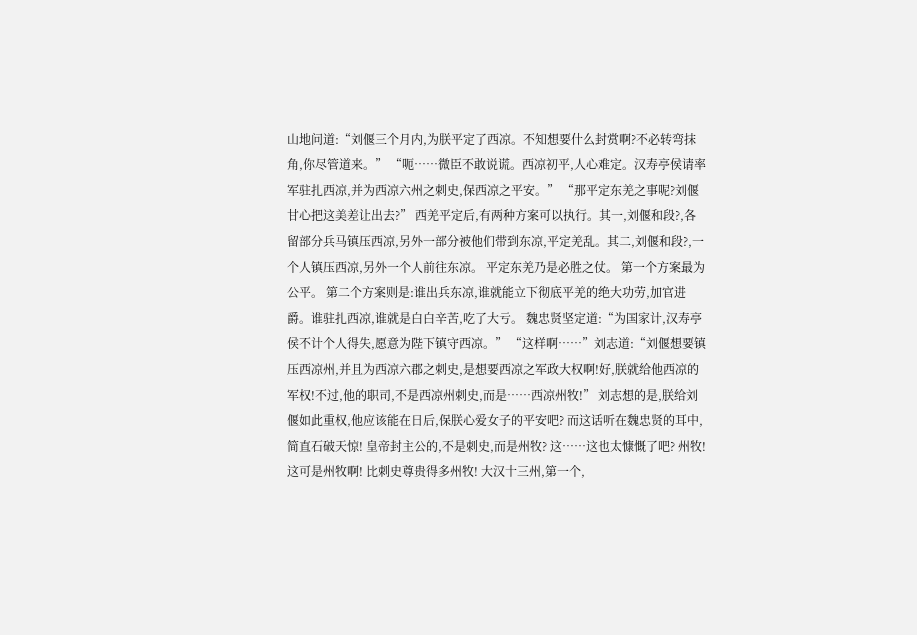山地问道:“刘偃三个月内,为朕平定了西凉。不知想要什么封赏啊?不必转弯抹角,你尽管道来。” “呃……微臣不敢说谎。西凉初平,人心难定。汉寿亭侯请率军驻扎西凉,并为西凉六州之刺史,保西凉之平安。” “那平定东羌之事呢?刘偃甘心把这美差让出去?” 西羌平定后,有两种方案可以执行。其一,刘偃和段?,各留部分兵马镇压西凉,另外一部分被他们带到东凉,平定羌乱。其二,刘偃和段?,一个人镇压西凉,另外一个人前往东凉。 平定东羌乃是必胜之仗。 第一个方案最为公平。 第二个方案则是:谁出兵东凉,谁就能立下彻底平羌的绝大功劳,加官进爵。谁驻扎西凉,谁就是白白辛苦,吃了大亏。 魏忠贤坚定道:“为国家计,汉寿亭侯不计个人得失,愿意为陛下镇守西凉。” “这样啊……”刘志道:“刘偃想要镇压西凉州,并且为西凉六郡之刺史,是想要西凉之军政大权啊!好,朕就给他西凉的军权!不过,他的职司,不是西凉州刺史,而是……西凉州牧!” 刘志想的是,朕给刘偃如此重权,他应该能在日后,保朕心爱女子的平安吧? 而这话听在魏忠贤的耳中,简直石破天惊! 皇帝封主公的,不是刺史,而是州牧? 这……这也太慷慨了吧? 州牧! 这可是州牧啊! 比刺史尊贵得多州牧! 大汉十三州,第一个,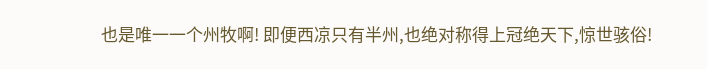也是唯一一个州牧啊! 即便西凉只有半州,也绝对称得上冠绝天下,惊世骇俗!